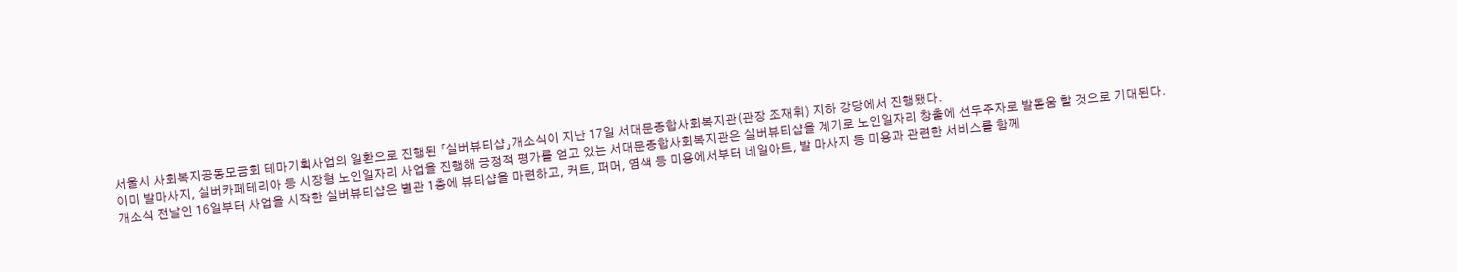서울시 사회복지공동모금회 테마기획사업의 일환으로 진행된 「실버뷰티샵」개소식이 지난 17일 서대문종합사회복지관(관장 조재휘) 지하 강당에서 진행됐다.
이미 발마사지, 실버카페테리아 등 시장형 노인일자리 사업을 진행해 긍정적 평가를 얻고 있는 서대문종합사회복지관은 실버뷰티샵을 계기로 노인일자리 창출에 선두주자로 발돋움 할 것으로 기대된다.
개소식 전날인 16일부터 사업을 시작한 실버뷰티샵은 별관 1층에 뷰티샵을 마련하고, 커트, 퍼머, 염색 등 미용에서부터 네일아트, 발 마사지 등 미용과 관련한 서비스를 함께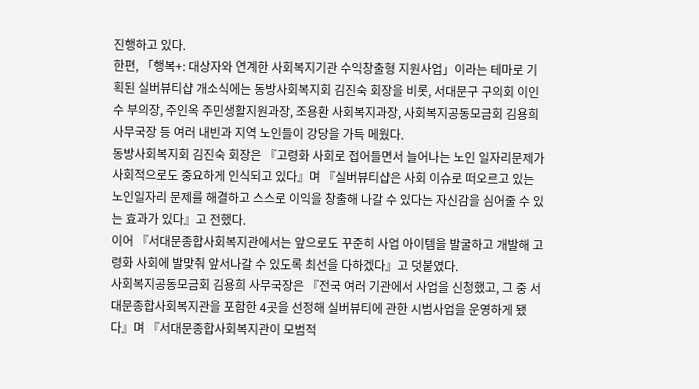진행하고 있다.
한편, 「행복+: 대상자와 연계한 사회복지기관 수익창출형 지원사업」이라는 테마로 기획된 실버뷰티샵 개소식에는 동방사회복지회 김진숙 회장을 비롯, 서대문구 구의회 이인수 부의장, 주인옥 주민생활지원과장, 조용환 사회복지과장, 사회복지공동모금회 김용희 사무국장 등 여러 내빈과 지역 노인들이 강당을 가득 메웠다.
동방사회복지회 김진숙 회장은 『고령화 사회로 접어들면서 늘어나는 노인 일자리문제가 사회적으로도 중요하게 인식되고 있다』며 『실버뷰티샵은 사회 이슈로 떠오르고 있는 노인일자리 문제를 해결하고 스스로 이익을 창출해 나갈 수 있다는 자신감을 심어줄 수 있는 효과가 있다』고 전했다.
이어 『서대문종합사회복지관에서는 앞으로도 꾸준히 사업 아이템을 발굴하고 개발해 고령화 사회에 발맞춰 앞서나갈 수 있도록 최선을 다하겠다』고 덧붙였다.
사회복지공동모금회 김용희 사무국장은 『전국 여러 기관에서 사업을 신청했고, 그 중 서대문종합사회복지관을 포함한 4곳을 선정해 실버뷰티에 관한 시범사업을 운영하게 됐다』며 『서대문종합사회복지관이 모범적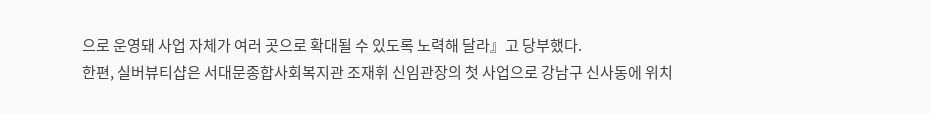으로 운영돼 사업 자체가 여러 곳으로 확대될 수 있도록 노력해 달라』고 당부했다.
한편, 실버뷰티샵은 서대문종합사회복지관 조재휘 신임관장의 첫 사업으로 강남구 신사동에 위치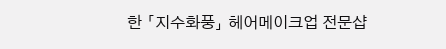한 「지수화풍」 헤어메이크업 전문샵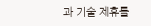과 기술 제휴를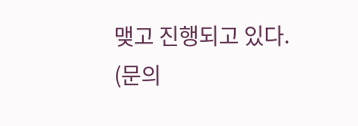맺고 진행되고 있다.
(문의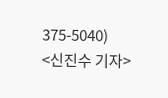375-5040)
<신진수 기자>